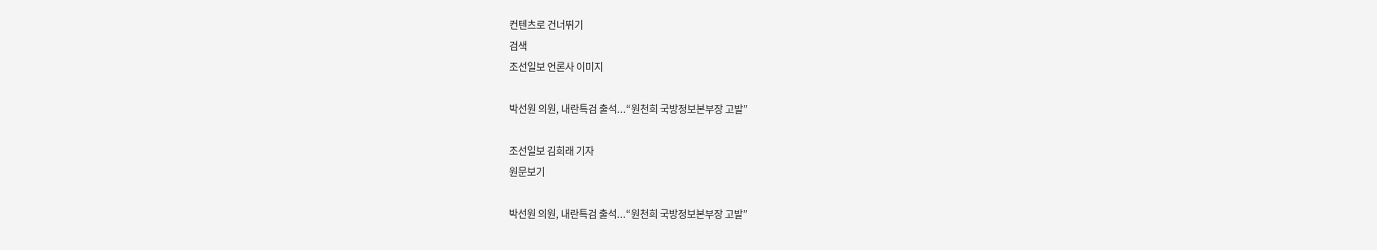컨텐츠로 건너뛰기
검색
조선일보 언론사 이미지

박선원 의원, 내란특검 출석...“원천희 국방정보본부장 고발”

조선일보 김희래 기자
원문보기

박선원 의원, 내란특검 출석...“원천희 국방정보본부장 고발”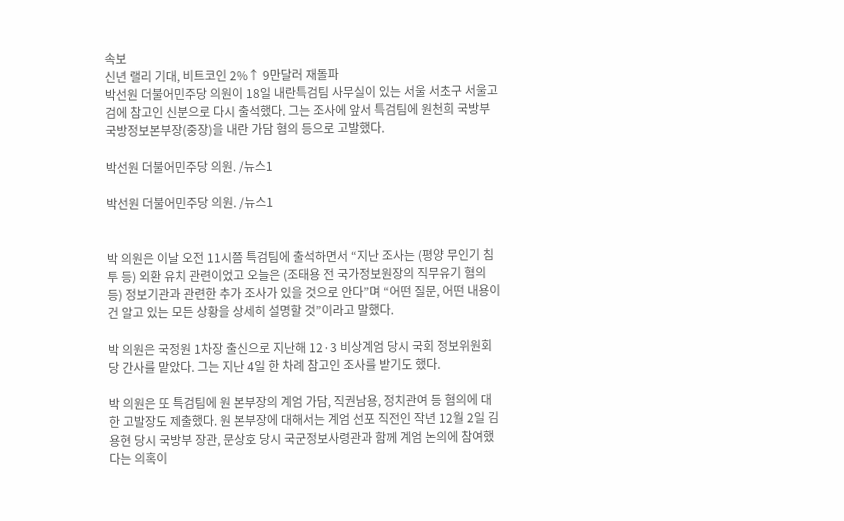속보
신년 랠리 기대, 비트코인 2%↑ 9만달러 재돌파
박선원 더불어민주당 의원이 18일 내란특검팀 사무실이 있는 서울 서초구 서울고검에 참고인 신분으로 다시 출석했다. 그는 조사에 앞서 특검팀에 원천희 국방부 국방정보본부장(중장)을 내란 가담 혐의 등으로 고발했다.

박선원 더불어민주당 의원. /뉴스1

박선원 더불어민주당 의원. /뉴스1


박 의원은 이날 오전 11시쯤 특검팀에 출석하면서 “지난 조사는 (평양 무인기 침투 등) 외환 유치 관련이었고 오늘은 (조태용 전 국가정보원장의 직무유기 혐의 등) 정보기관과 관련한 추가 조사가 있을 것으로 안다”며 “어떤 질문, 어떤 내용이건 알고 있는 모든 상황을 상세히 설명할 것”이라고 말했다.

박 의원은 국정원 1차장 출신으로 지난해 12·3 비상계엄 당시 국회 정보위원회 당 간사를 맡았다. 그는 지난 4일 한 차례 참고인 조사를 받기도 했다.

박 의원은 또 특검팀에 원 본부장의 계엄 가담, 직권남용, 정치관여 등 혐의에 대한 고발장도 제출했다. 원 본부장에 대해서는 계엄 선포 직전인 작년 12월 2일 김용현 당시 국방부 장관, 문상호 당시 국군정보사령관과 함께 계엄 논의에 참여했다는 의혹이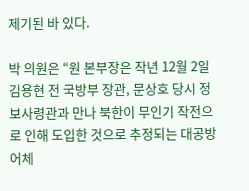제기된 바 있다.

박 의원은 “원 본부장은 작년 12월 2일 김용현 전 국방부 장관, 문상호 당시 정보사령관과 만나 북한이 무인기 작전으로 인해 도입한 것으로 추정되는 대공방어체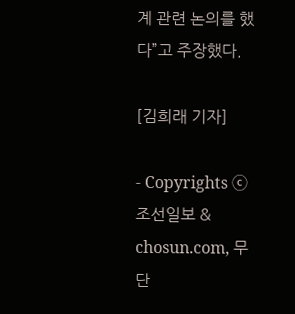계 관련 논의를 했다”고 주장했다.

[김희래 기자]

- Copyrights ⓒ 조선일보 & chosun.com, 무단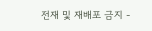전재 및 재배포 금지 -